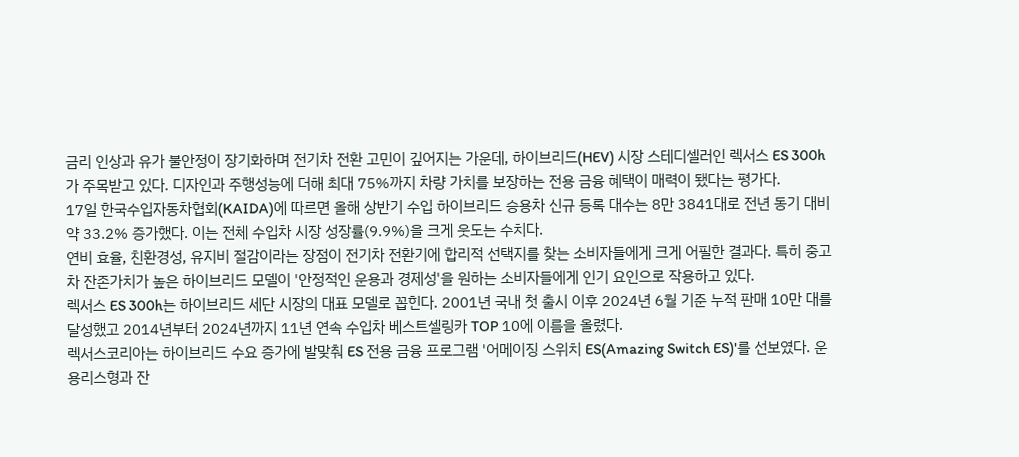금리 인상과 유가 불안정이 장기화하며 전기차 전환 고민이 깊어지는 가운데, 하이브리드(HEV) 시장 스테디셀러인 렉서스 ES 300h가 주목받고 있다. 디자인과 주행성능에 더해 최대 75%까지 차량 가치를 보장하는 전용 금융 혜택이 매력이 됐다는 평가다.
17일 한국수입자동차협회(KAIDA)에 따르면 올해 상반기 수입 하이브리드 승용차 신규 등록 대수는 8만 3841대로 전년 동기 대비 약 33.2% 증가했다. 이는 전체 수입차 시장 성장률(9.9%)을 크게 웃도는 수치다.
연비 효율, 친환경성, 유지비 절감이라는 장점이 전기차 전환기에 합리적 선택지를 찾는 소비자들에게 크게 어필한 결과다. 특히 중고차 잔존가치가 높은 하이브리드 모델이 '안정적인 운용과 경제성'을 원하는 소비자들에게 인기 요인으로 작용하고 있다.
렉서스 ES 300h는 하이브리드 세단 시장의 대표 모델로 꼽힌다. 2001년 국내 첫 출시 이후 2024년 6월 기준 누적 판매 10만 대를 달성했고 2014년부터 2024년까지 11년 연속 수입차 베스트셀링카 TOP 10에 이름을 올렸다.
렉서스코리아는 하이브리드 수요 증가에 발맞춰 ES 전용 금융 프로그램 '어메이징 스위치 ES(Amazing Switch ES)'를 선보였다. 운용리스형과 잔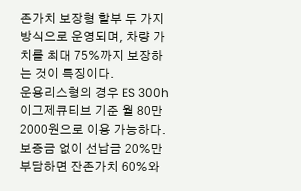존가치 보장형 할부 두 가지 방식으로 운영되며, 차량 가치를 최대 75%까지 보장하는 것이 특징이다.
운용리스형의 경우 ES 300h 이그제큐티브 기준 월 80만2000원으로 이용 가능하다. 보증금 없이 선납금 20%만 부담하면 잔존가치 60%와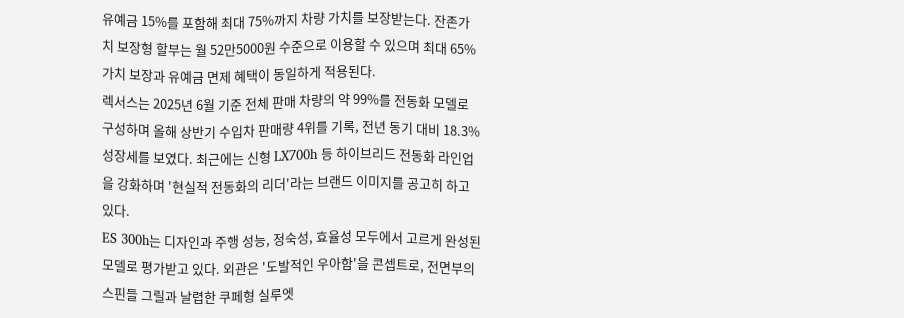유예금 15%를 포함해 최대 75%까지 차량 가치를 보장받는다. 잔존가치 보장형 할부는 월 52만5000원 수준으로 이용할 수 있으며 최대 65% 가치 보장과 유예금 면제 혜택이 동일하게 적용된다.
렉서스는 2025년 6월 기준 전체 판매 차량의 약 99%를 전동화 모델로 구성하며 올해 상반기 수입차 판매량 4위를 기록, 전년 동기 대비 18.3% 성장세를 보였다. 최근에는 신형 LX700h 등 하이브리드 전동화 라인업을 강화하며 '현실적 전동화의 리더'라는 브랜드 이미지를 공고히 하고 있다.
ES 300h는 디자인과 주행 성능, 정숙성, 효율성 모두에서 고르게 완성된 모델로 평가받고 있다. 외관은 '도발적인 우아함'을 콘셉트로, 전면부의 스핀들 그릴과 날렵한 쿠페형 실루엣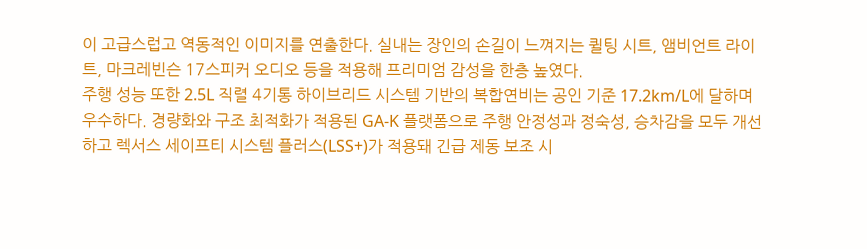이 고급스럽고 역동적인 이미지를 연출한다. 실내는 장인의 손길이 느껴지는 퀼팅 시트, 앰비언트 라이트, 마크레빈슨 17스피커 오디오 등을 적용해 프리미엄 감성을 한층 높였다.
주행 성능 또한 2.5L 직렬 4기통 하이브리드 시스템 기반의 복합연비는 공인 기준 17.2km/L에 달하며 우수하다. 경량화와 구조 최적화가 적용된 GA-K 플랫폼으로 주행 안정성과 정숙성, 승차감을 모두 개선하고 렉서스 세이프티 시스템 플러스(LSS+)가 적용돼 긴급 제동 보조 시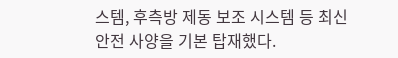스템, 후측방 제동 보조 시스템 등 최신 안전 사양을 기본 탑재했다.